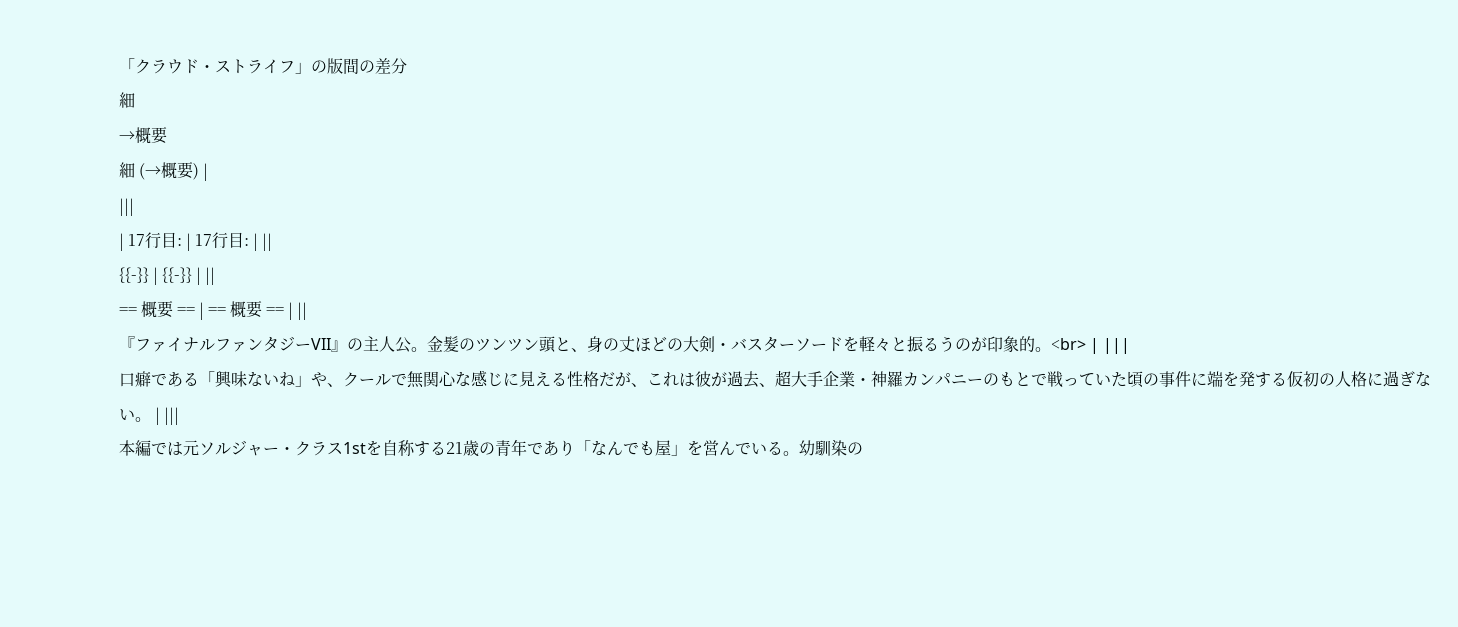「クラウド・ストライフ」の版間の差分
細
→概要
細 (→概要) |
|||
| 17行目: | 17行目: | ||
{{-}} | {{-}} | ||
== 概要 == | == 概要 == | ||
『ファイナルファンタジーVII』の主人公。金髪のツンツン頭と、身の丈ほどの大剣・バスターソードを軽々と振るうのが印象的。<br> | |||
口癖である「興味ないね」や、クールで無関心な感じに見える性格だが、これは彼が過去、超大手企業・神羅カンパニーのもとで戦っていた頃の事件に端を発する仮初の人格に過ぎない。 | |||
本編では元ソルジャー・クラス1stを自称する21歳の青年であり「なんでも屋」を営んでいる。幼馴染の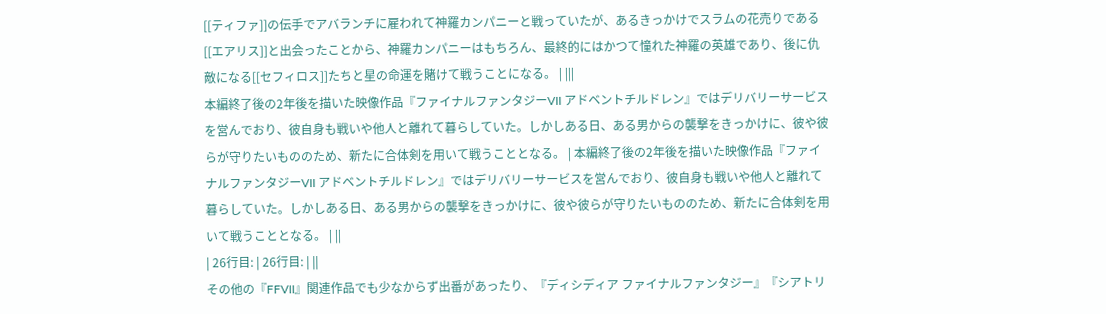[[ティファ]]の伝手でアバランチに雇われて神羅カンパニーと戦っていたが、あるきっかけでスラムの花売りである[[エアリス]]と出会ったことから、神羅カンパニーはもちろん、最終的にはかつて憧れた神羅の英雄であり、後に仇敵になる[[セフィロス]]たちと星の命運を賭けて戦うことになる。 | |||
本編終了後の2年後を描いた映像作品『ファイナルファンタジーVII アドベントチルドレン』ではデリバリーサービスを営んでおり、彼自身も戦いや他人と離れて暮らしていた。しかしある日、ある男からの襲撃をきっかけに、彼や彼らが守りたいもののため、新たに合体剣を用いて戦うこととなる。 | 本編終了後の2年後を描いた映像作品『ファイナルファンタジーVII アドベントチルドレン』ではデリバリーサービスを営んでおり、彼自身も戦いや他人と離れて暮らしていた。しかしある日、ある男からの襲撃をきっかけに、彼や彼らが守りたいもののため、新たに合体剣を用いて戦うこととなる。 | ||
| 26行目: | 26行目: | ||
その他の『FFVII』関連作品でも少なからず出番があったり、『ディシディア ファイナルファンタジー』『シアトリ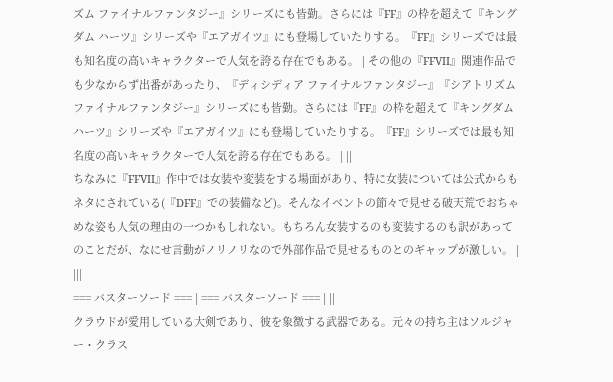ズム ファイナルファンタジー』シリーズにも皆勤。さらには『FF』の枠を超えて『キングダム ハーツ』シリーズや『エアガイツ』にも登場していたりする。『FF』シリーズでは最も知名度の高いキャラクターで人気を誇る存在でもある。 | その他の『FFVII』関連作品でも少なからず出番があったり、『ディシディア ファイナルファンタジー』『シアトリズム ファイナルファンタジー』シリーズにも皆勤。さらには『FF』の枠を超えて『キングダム ハーツ』シリーズや『エアガイツ』にも登場していたりする。『FF』シリーズでは最も知名度の高いキャラクターで人気を誇る存在でもある。 | ||
ちなみに『FFVII』作中では女装や変装をする場面があり、特に女装については公式からもネタにされている(『DFF』での装備など)。そんなイベントの節々で見せる破天荒でおちゃめな姿も人気の理由の一つかもしれない。もちろん女装するのも変装するのも訳があってのことだが、なにせ言動がノリノリなので外部作品で見せるものとのギャップが激しい。 | |||
=== バスターソード === | === バスターソード === | ||
クラウドが愛用している大剣であり、彼を象徴する武器である。元々の持ち主はソルジャー・クラス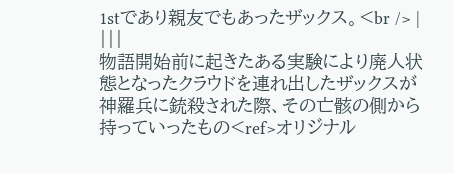1stであり親友でもあったザックス。<br /> | |||
物語開始前に起きたある実験により廃人状態となったクラウドを連れ出したザックスが神羅兵に銃殺された際、その亡骸の側から持っていったもの<ref>オリジナル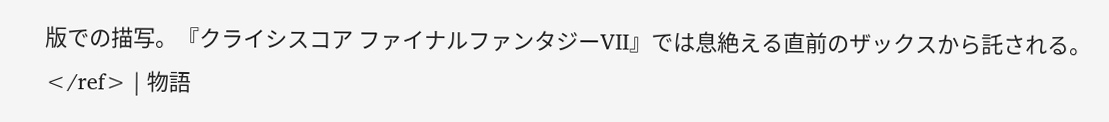版での描写。『クライシスコア ファイナルファンタジーVII』では息絶える直前のザックスから託される。</ref> | 物語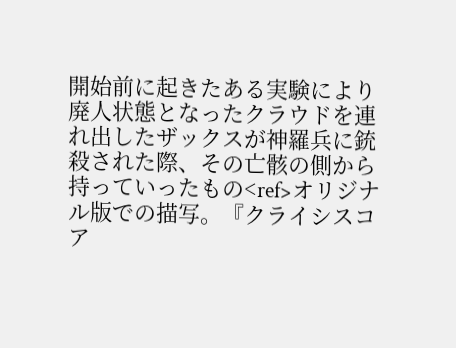開始前に起きたある実験により廃人状態となったクラウドを連れ出したザックスが神羅兵に銃殺された際、その亡骸の側から持っていったもの<ref>オリジナル版での描写。『クライシスコア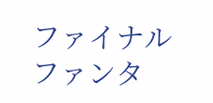ファイナルファンタ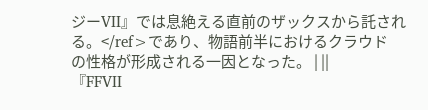ジーVII』では息絶える直前のザックスから託される。</ref>であり、物語前半におけるクラウドの性格が形成される一因となった。 | ||
『FFVII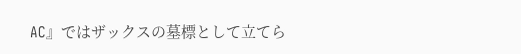AC』ではザックスの墓標として立てら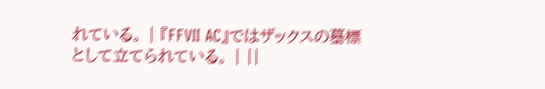れている。 | 『FFVII AC』ではザックスの墓標として立てられている。 | ||